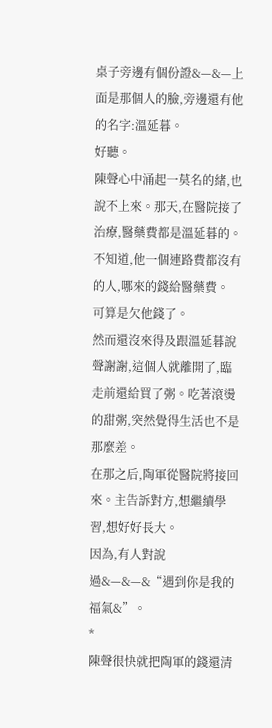桌子旁邊有個份證&—&—上面是那個人的臉,旁邊還有他的名字:溫延暮。
好聽。
陳聲心中涌起一莫名的緒,也說不上來。那天,在醫院接了治療,醫藥費都是溫延暮的。
不知道,他一個連路費都沒有的人,哪來的錢給醫藥費。
可算是欠他錢了。
然而還沒來得及跟溫延暮說聲謝謝,這個人就離開了,臨走前還給買了粥。吃著滾燙的甜粥,突然覺得生活也不是那麼差。
在那之后,陶軍從醫院將接回來。主告訴對方,想繼續學習,想好好長大。
因為,有人對說過&—&—&“遇到你是我的福氣&”。
*
陳聲很快就把陶軍的錢還清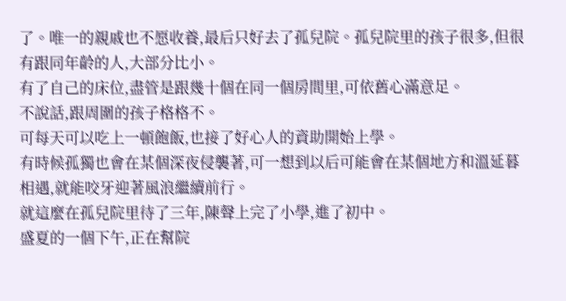了。唯一的親戚也不愿收養,最后只好去了孤兒院。孤兒院里的孩子很多,但很有跟同年齡的人,大部分比小。
有了自己的床位,盡管是跟幾十個在同一個房間里,可依舊心滿意足。
不說話,跟周圍的孩子格格不。
可每天可以吃上一頓飽飯,也接了好心人的資助開始上學。
有時候孤獨也會在某個深夜侵襲著,可一想到以后可能會在某個地方和溫延暮相遇,就能咬牙迎著風浪繼續前行。
就這麼在孤兒院里待了三年,陳聲上完了小學,進了初中。
盛夏的一個下午,正在幫院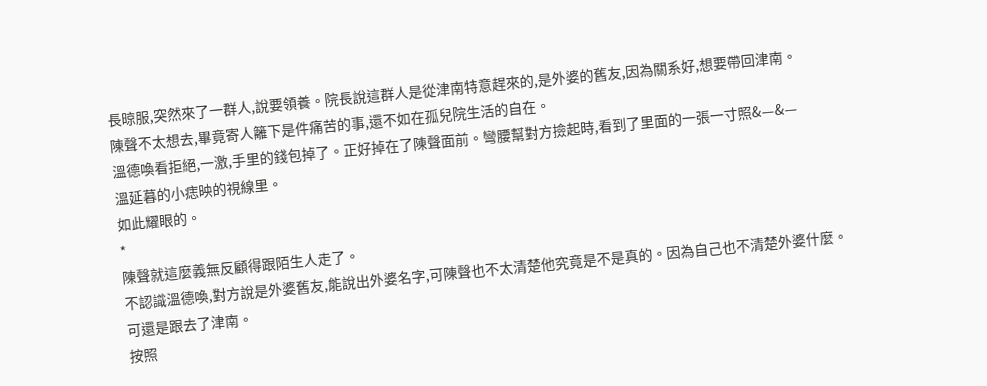長晾服,突然來了一群人,說要領養。院長說這群人是從津南特意趕來的,是外婆的舊友,因為關系好,想要帶回津南。
陳聲不太想去,畢竟寄人籬下是件痛苦的事,還不如在孤兒院生活的自在。
溫德喚看拒絕,一激,手里的錢包掉了。正好掉在了陳聲面前。彎腰幫對方撿起時,看到了里面的一張一寸照&—&—
溫延暮的小痣映的視線里。
如此耀眼的。
*
陳聲就這麼義無反顧得跟陌生人走了。
不認識溫德喚,對方說是外婆舊友,能說出外婆名字,可陳聲也不太清楚他究竟是不是真的。因為自己也不清楚外婆什麼。
可還是跟去了津南。
按照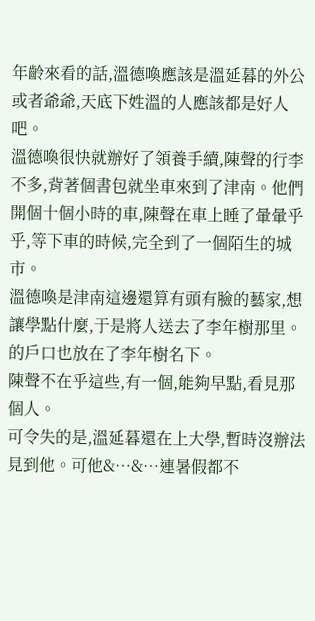年齡來看的話,溫德喚應該是溫延暮的外公或者爺爺,天底下姓溫的人應該都是好人吧。
溫德喚很快就辦好了領養手續,陳聲的行李不多,背著個書包就坐車來到了津南。他們開個十個小時的車,陳聲在車上睡了暈暈乎乎,等下車的時候,完全到了一個陌生的城市。
溫德喚是津南這邊還算有頭有臉的藝家,想讓學點什麼,于是將人送去了李年樹那里。
的戶口也放在了李年樹名下。
陳聲不在乎這些,有一個,能夠早點,看見那個人。
可令失的是,溫延暮還在上大學,暫時沒辦法見到他。可他&…&…連暑假都不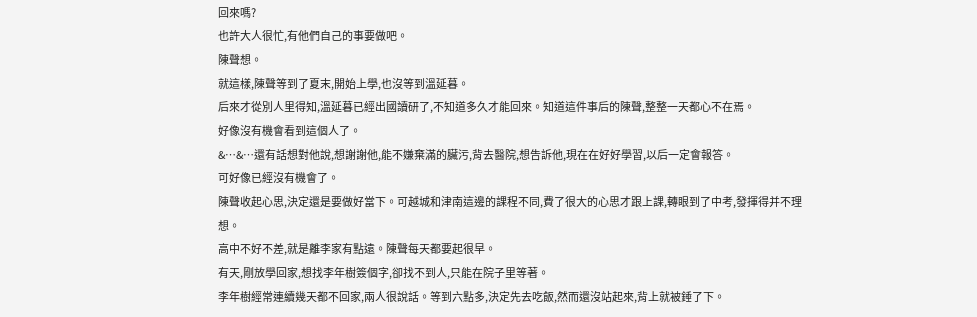回來嗎?
也許大人很忙,有他們自己的事要做吧。
陳聲想。
就這樣,陳聲等到了夏末,開始上學,也沒等到溫延暮。
后來才從別人里得知,溫延暮已經出國讀研了,不知道多久才能回來。知道這件事后的陳聲,整整一天都心不在焉。
好像沒有機會看到這個人了。
&…&…還有話想對他說,想謝謝他,能不嫌棄滿的臟污,背去醫院,想告訴他,現在在好好學習,以后一定會報答。
可好像已經沒有機會了。
陳聲收起心思,決定還是要做好當下。可越城和津南這邊的課程不同,費了很大的心思才跟上課,轉眼到了中考,發揮得并不理想。
高中不好不差,就是離李家有點遠。陳聲每天都要起很早。
有天,剛放學回家,想找李年樹簽個字,卻找不到人,只能在院子里等著。
李年樹經常連續幾天都不回家,兩人很說話。等到六點多,決定先去吃飯,然而還沒站起來,背上就被錘了下。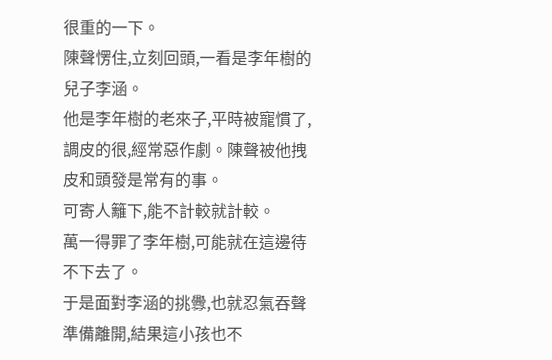很重的一下。
陳聲愣住,立刻回頭,一看是李年樹的兒子李涵。
他是李年樹的老來子,平時被寵慣了,調皮的很,經常惡作劇。陳聲被他拽皮和頭發是常有的事。
可寄人籬下,能不計較就計較。
萬一得罪了李年樹,可能就在這邊待不下去了。
于是面對李涵的挑釁,也就忍氣吞聲準備離開,結果這小孩也不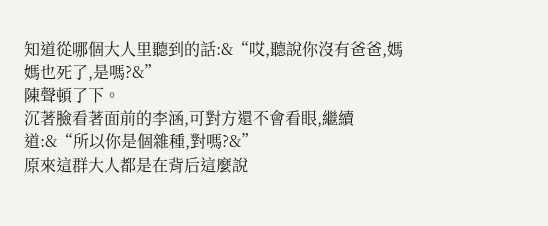知道從哪個大人里聽到的話:&“哎,聽說你沒有爸爸,媽媽也死了,是嗎?&”
陳聲頓了下。
沉著臉看著面前的李涵,可對方還不會看眼,繼續道:&“所以你是個雜種,對嗎?&”
原來這群大人都是在背后這麼說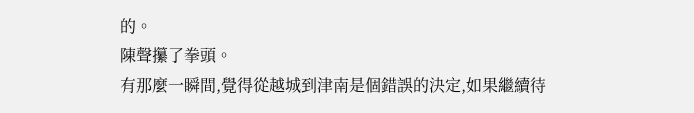的。
陳聲攥了拳頭。
有那麼一瞬間,覺得從越城到津南是個錯誤的決定,如果繼續待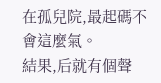在孤兒院,最起碼不會這麼氣。
結果,后就有個聲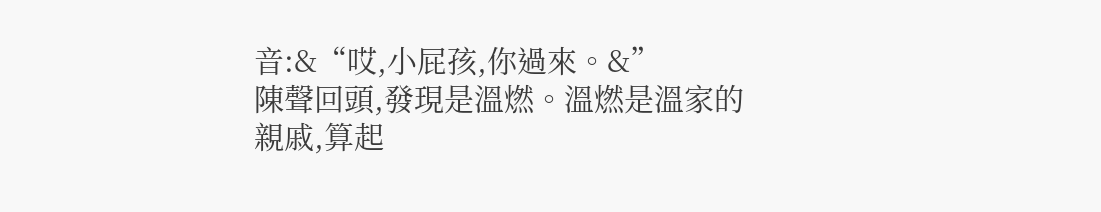音:&“哎,小屁孩,你過來。&”
陳聲回頭,發現是溫燃。溫燃是溫家的親戚,算起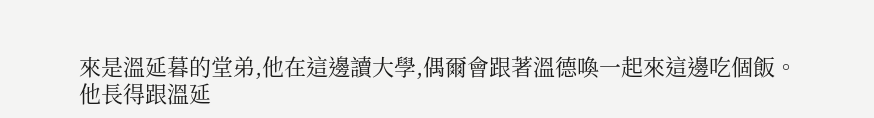來是溫延暮的堂弟,他在這邊讀大學,偶爾會跟著溫德喚一起來這邊吃個飯。
他長得跟溫延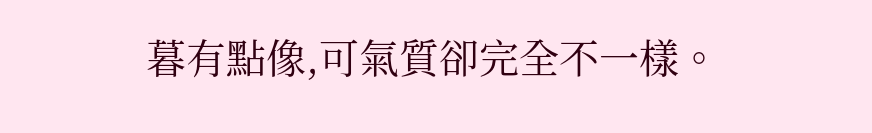暮有點像,可氣質卻完全不一樣。